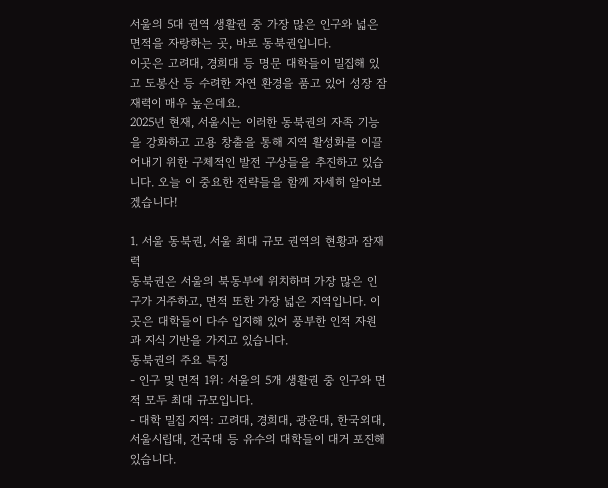서울의 5대 권역 생활권 중 가장 많은 인구와 넓은 면적을 자랑하는 곳, 바로 동북권입니다.
이곳은 고려대, 경희대 등 명문 대학들이 밀집해 있고 도봉산 등 수려한 자연 환경을 품고 있어 성장 잠재력이 매우 높은데요.
2025년 현재, 서울시는 이러한 동북권의 자족 기능을 강화하고 고용 창출을 통해 지역 활성화를 이끌어내기 위한 구체적인 발전 구상들을 추진하고 있습니다. 오늘 이 중요한 전략들을 함께 자세히 알아보겠습니다!

1. 서울 동북권, 서울 최대 규모 권역의 현황과 잠재력
동북권은 서울의 북동부에 위치하며 가장 많은 인구가 거주하고, 면적 또한 가장 넓은 지역입니다. 이곳은 대학들이 다수 입지해 있어 풍부한 인적 자원과 지식 기반을 가지고 있습니다.
동북권의 주요 특징
- 인구 및 면적 1위: 서울의 5개 생활권 중 인구와 면적 모두 최대 규모입니다.
- 대학 밀집 지역: 고려대, 경희대, 광운대, 한국외대, 서울시립대, 건국대 등 유수의 대학들이 대거 포진해 있습니다.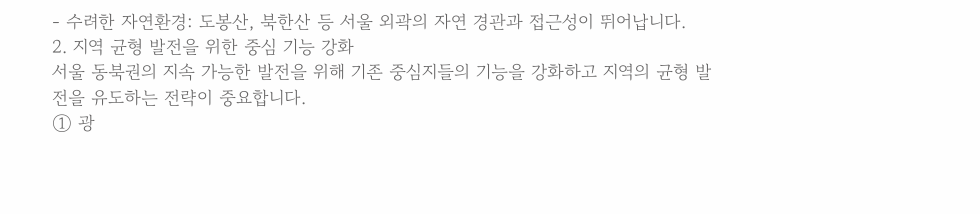- 수려한 자연환경: 도봉산, 북한산 등 서울 외곽의 자연 경관과 접근성이 뛰어납니다.
2. 지역 균형 발전을 위한 중심 기능 강화
서울 동북권의 지속 가능한 발전을 위해 기존 중심지들의 기능을 강화하고 지역의 균형 발전을 유도하는 전략이 중요합니다.
① 광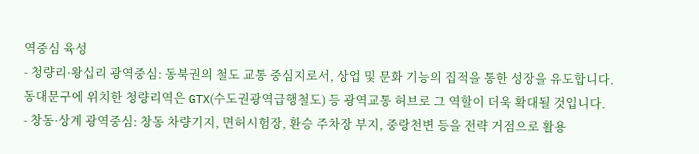역중심 육성
- 청량리·왕십리 광역중심: 동북권의 철도 교통 중심지로서, 상업 및 문화 기능의 집적을 통한 성장을 유도합니다. 동대문구에 위치한 청량리역은 GTX(수도권광역급행철도) 등 광역교통 허브로 그 역할이 더욱 확대될 것입니다.
- 창동·상계 광역중심: 창동 차량기지, 면허시험장, 환승 주차장 부지, 중랑천변 등을 전략 거점으로 활용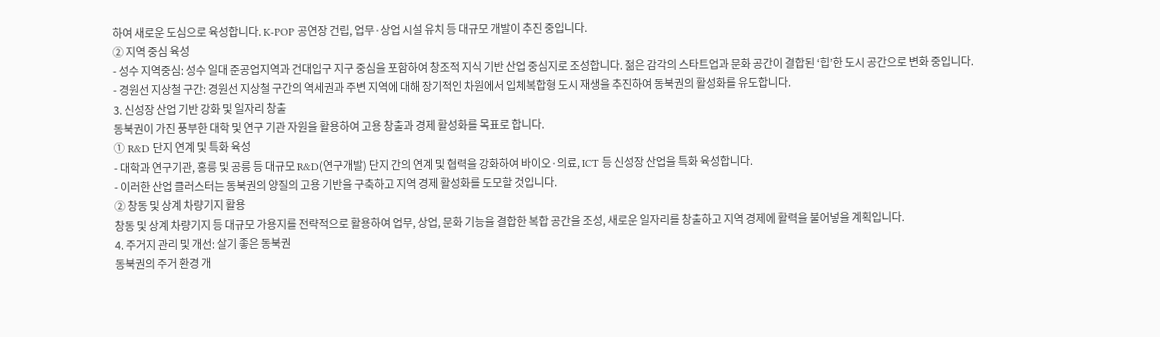하여 새로운 도심으로 육성합니다. K-POP 공연장 건립, 업무·상업 시설 유치 등 대규모 개발이 추진 중입니다.
② 지역 중심 육성
- 성수 지역중심: 성수 일대 준공업지역과 건대입구 지구 중심을 포함하여 창조적 지식 기반 산업 중심지로 조성합니다. 젊은 감각의 스타트업과 문화 공간이 결합된 ‘힙’한 도시 공간으로 변화 중입니다.
- 경원선 지상철 구간: 경원선 지상철 구간의 역세권과 주변 지역에 대해 장기적인 차원에서 입체복합형 도시 재생을 추진하여 동북권의 활성화를 유도합니다.
3. 신성장 산업 기반 강화 및 일자리 창출
동북권이 가진 풍부한 대학 및 연구 기관 자원을 활용하여 고용 창출과 경제 활성화를 목표로 합니다.
① R&D 단지 연계 및 특화 육성
- 대학과 연구기관, 홍릉 및 공릉 등 대규모 R&D(연구개발) 단지 간의 연계 및 협력을 강화하여 바이오·의료, ICT 등 신성장 산업을 특화 육성합니다.
- 이러한 산업 클러스터는 동북권의 양질의 고용 기반을 구축하고 지역 경제 활성화를 도모할 것입니다.
② 창동 및 상계 차량기지 활용
창동 및 상계 차량기지 등 대규모 가용지를 전략적으로 활용하여 업무, 상업, 문화 기능을 결합한 복합 공간을 조성, 새로운 일자리를 창출하고 지역 경제에 활력을 불어넣을 계획입니다.
4. 주거지 관리 및 개선: 살기 좋은 동북권
동북권의 주거 환경 개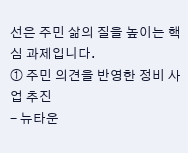선은 주민 삶의 질을 높이는 핵심 과제입니다.
① 주민 의견을 반영한 정비 사업 추진
- 뉴타운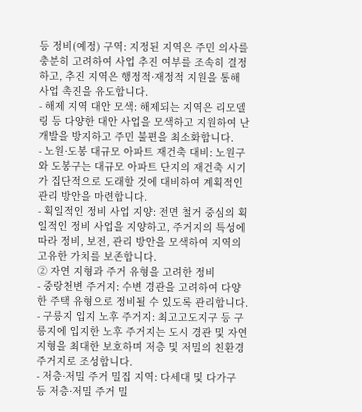등 정비(예정) 구역: 지정된 지역은 주민 의사를 충분히 고려하여 사업 추진 여부를 조속히 결정하고, 추진 지역은 행정적·재정적 지원을 통해 사업 촉진을 유도합니다.
- 해제 지역 대안 모색: 해제되는 지역은 리모델링 등 다양한 대안 사업을 모색하고 지원하여 난개발을 방지하고 주민 불편을 최소화합니다.
- 노원·도봉 대규모 아파트 재건축 대비: 노원구와 도봉구는 대규모 아파트 단지의 재건축 시기가 집단적으로 도래할 것에 대비하여 계획적인 관리 방안을 마련합니다.
- 획일적인 정비 사업 지양: 전면 철거 중심의 획일적인 정비 사업을 지양하고, 주거지의 특성에 따라 정비, 보전, 관리 방안을 모색하여 지역의 고유한 가치를 보존합니다.
② 자연 지형과 주거 유형을 고려한 정비
- 중랑천변 주거지: 수변 경관을 고려하여 다양한 주택 유형으로 정비될 수 있도록 관리합니다.
- 구릉지 입지 노후 주거지: 최고고도지구 등 구릉지에 입지한 노후 주거지는 도시 경관 및 자연 지형을 최대한 보호하며 저층 및 저밀의 친환경 주거지로 조성합니다.
- 저층·저밀 주거 밀집 지역: 다세대 및 다가구 등 저층·저밀 주거 밀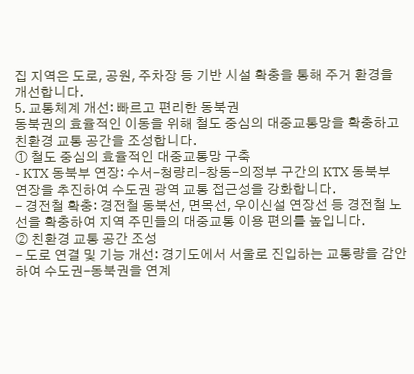집 지역은 도로, 공원, 주차장 등 기반 시설 확충을 통해 주거 환경을 개선합니다.
5. 교통체계 개선: 빠르고 편리한 동북권
동북권의 효율적인 이동을 위해 철도 중심의 대중교통망을 확충하고 친환경 교통 공간을 조성합니다.
① 철도 중심의 효율적인 대중교통망 구축
- KTX 동북부 연장: 수서-청량리-창동-의정부 구간의 KTX 동북부 연장을 추진하여 수도권 광역 교통 접근성을 강화합니다.
- 경전철 확충: 경전철 동북선, 면목선, 우이신설 연장선 등 경전철 노선을 확충하여 지역 주민들의 대중교통 이용 편의를 높입니다.
② 친환경 교통 공간 조성
- 도로 연결 및 기능 개선: 경기도에서 서울로 진입하는 교통량을 감안하여 수도권-동북권을 연계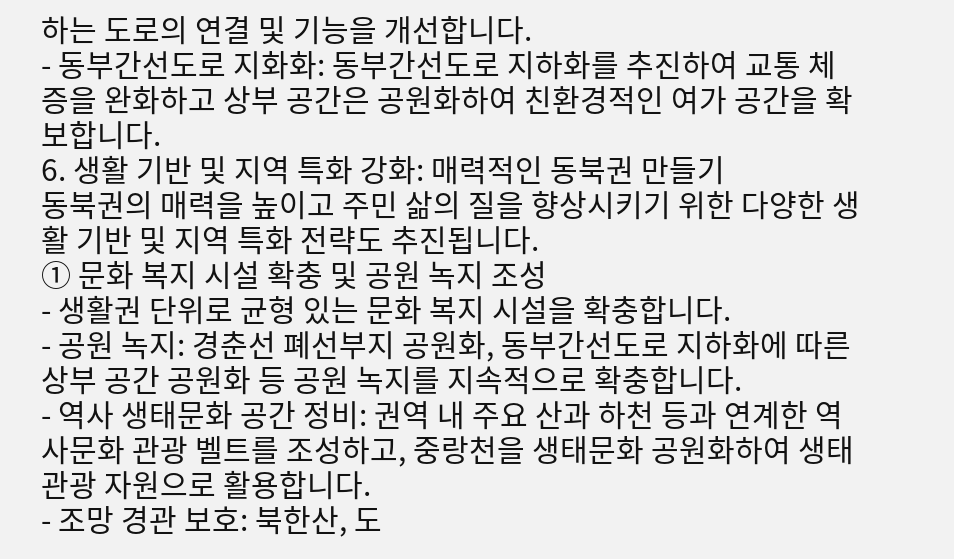하는 도로의 연결 및 기능을 개선합니다.
- 동부간선도로 지화화: 동부간선도로 지하화를 추진하여 교통 체증을 완화하고 상부 공간은 공원화하여 친환경적인 여가 공간을 확보합니다.
6. 생활 기반 및 지역 특화 강화: 매력적인 동북권 만들기
동북권의 매력을 높이고 주민 삶의 질을 향상시키기 위한 다양한 생활 기반 및 지역 특화 전략도 추진됩니다.
① 문화 복지 시설 확충 및 공원 녹지 조성
- 생활권 단위로 균형 있는 문화 복지 시설을 확충합니다.
- 공원 녹지: 경춘선 폐선부지 공원화, 동부간선도로 지하화에 따른 상부 공간 공원화 등 공원 녹지를 지속적으로 확충합니다.
- 역사 생태문화 공간 정비: 권역 내 주요 산과 하천 등과 연계한 역사문화 관광 벨트를 조성하고, 중랑천을 생태문화 공원화하여 생태 관광 자원으로 활용합니다.
- 조망 경관 보호: 북한산, 도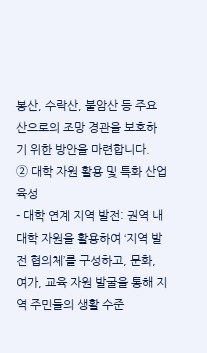봉산, 수락산, 불암산 등 주요 산으로의 조망 경관을 보호하기 위한 방안을 마련합니다.
② 대학 자원 활용 및 특화 산업 육성
- 대학 연계 지역 발전: 권역 내 대학 자원을 활용하여 ‘지역 발전 협의체’를 구성하고, 문화, 여가, 교육 자원 발굴을 통해 지역 주민들의 생활 수준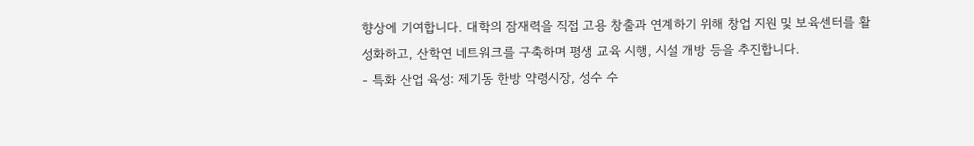향상에 기여합니다. 대학의 잠재력을 직접 고용 창출과 연계하기 위해 창업 지원 및 보육센터를 활성화하고, 산학연 네트워크를 구축하며 평생 교육 시행, 시설 개방 등을 추진합니다.
- 특화 산업 육성: 제기동 한방 약령시장, 성수 수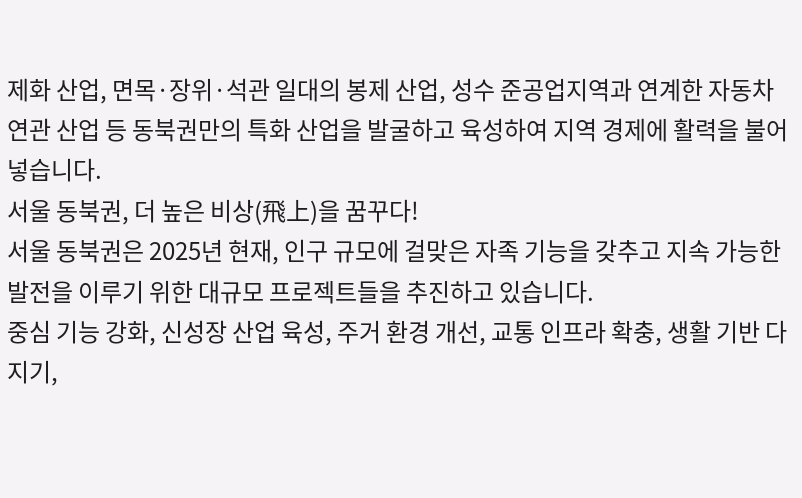제화 산업, 면목·장위·석관 일대의 봉제 산업, 성수 준공업지역과 연계한 자동차 연관 산업 등 동북권만의 특화 산업을 발굴하고 육성하여 지역 경제에 활력을 불어넣습니다.
서울 동북권, 더 높은 비상(飛上)을 꿈꾸다!
서울 동북권은 2025년 현재, 인구 규모에 걸맞은 자족 기능을 갖추고 지속 가능한 발전을 이루기 위한 대규모 프로젝트들을 추진하고 있습니다.
중심 기능 강화, 신성장 산업 육성, 주거 환경 개선, 교통 인프라 확충, 생활 기반 다지기,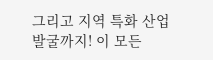그리고 지역 특화 산업 발굴까지! 이 모든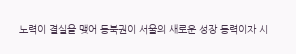노력이 결실을 맺어 동북권이 서울의 새로운 성장 동력이자 시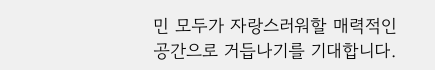민 모두가 자랑스러워할 매력적인 공간으로 거듭나기를 기대합니다.